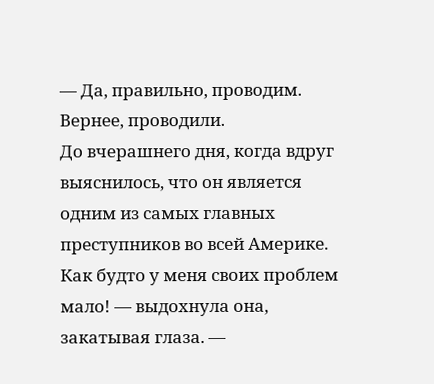— Да, правильно, проводим. Вернее, проводили.
До вчерашнего дня, когда вдруг выяснилось, что он является одним из самых главных преступников во всей Америке. Как будто у меня своих проблем мало! — выдохнула она, закатывая глаза. —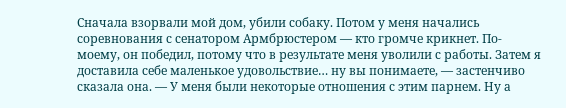Сначала взорвали мой дом, убили собаку. Потом у меня начались соревнования с сенатором Армбрюстером — кто громче крикнет. По-моему, он победил, потому что в результате меня уволили с работы. Затем я доставила себе маленькое удовольствие… ну вы понимаете, — застенчиво сказала она. — У меня были некоторые отношения с этим парнем. Ну а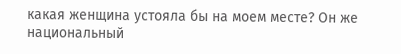какая женщина устояла бы на моем месте? Он же национальный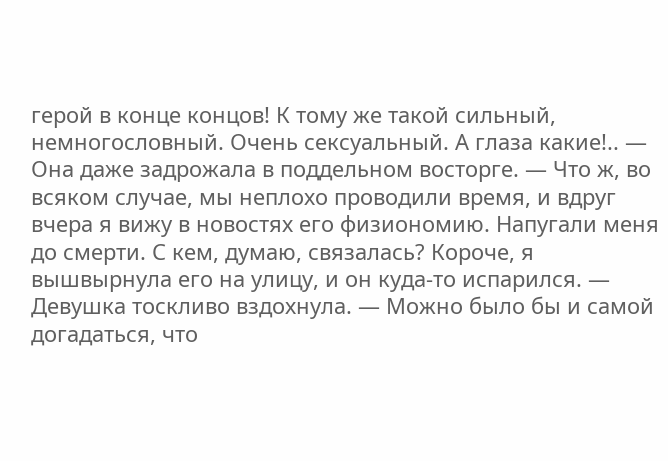герой в конце концов! К тому же такой сильный, немногословный. Очень сексуальный. А глаза какие!.. — Она даже задрожала в поддельном восторге. — Что ж, во всяком случае, мы неплохо проводили время, и вдруг вчера я вижу в новостях его физиономию. Напугали меня до смерти. С кем, думаю, связалась? Короче, я вышвырнула его на улицу, и он куда-то испарился. — Девушка тоскливо вздохнула. — Можно было бы и самой догадаться, что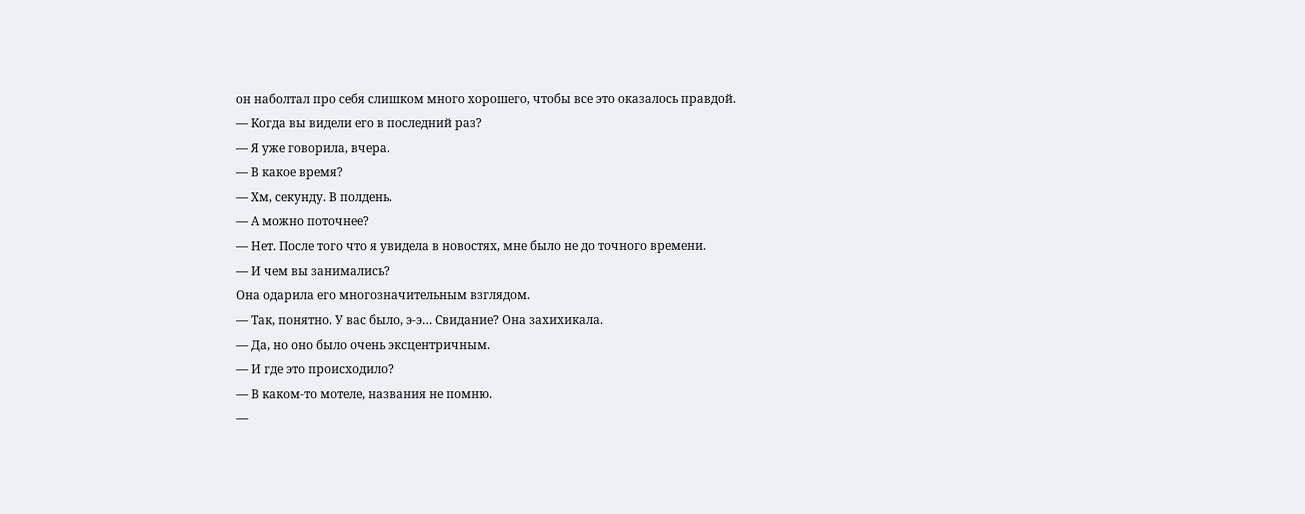он наболтал про себя слишком много хорошего, чтобы все это оказалось правдой.
— Когда вы видели его в последний раз?
— Я уже говорила, вчера.
— В какое время?
— Хм, секунду. В полдень.
— А можно поточнее?
— Нет. После того что я увидела в новостях, мне было не до точного времени.
— И чем вы занимались?
Она одарила его многозначительным взглядом.
— Так, понятно. У вас было, э-э… Свидание? Она захихикала.
— Да, но оно было очень эксцентричным.
— И где это происходило?
— В каком-то мотеле, названия не помню.
—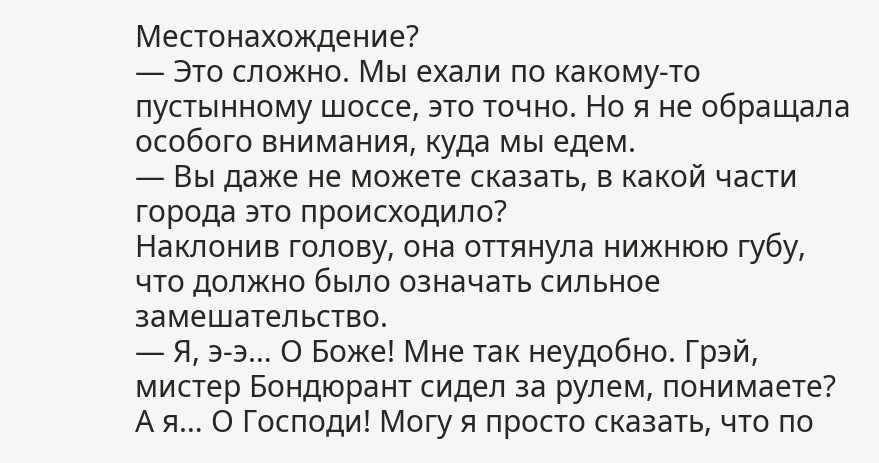Местонахождение?
— Это сложно. Мы ехали по какому-то пустынному шоссе, это точно. Но я не обращала особого внимания, куда мы едем.
— Вы даже не можете сказать, в какой части города это происходило?
Наклонив голову, она оттянула нижнюю губу, что должно было означать сильное замешательство.
— Я, э-э… О Боже! Мне так неудобно. Грэй, мистер Бондюрант сидел за рулем, понимаете? А я… О Господи! Могу я просто сказать, что по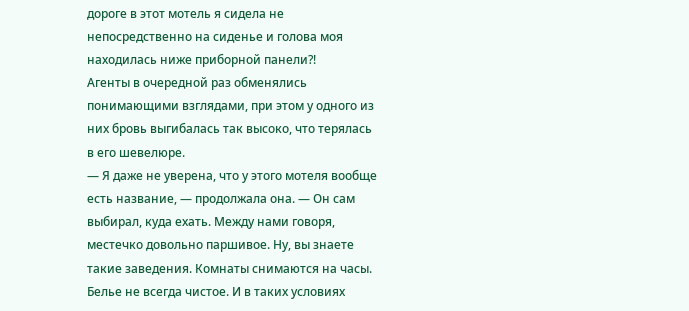дороге в этот мотель я сидела не непосредственно на сиденье и голова моя находилась ниже приборной панели?!
Агенты в очередной раз обменялись понимающими взглядами, при этом у одного из них бровь выгибалась так высоко, что терялась в его шевелюре.
— Я даже не уверена, что у этого мотеля вообще есть название, — продолжала она. — Он сам выбирал, куда ехать. Между нами говоря, местечко довольно паршивое. Ну, вы знаете такие заведения. Комнаты снимаются на часы. Белье не всегда чистое. И в таких условиях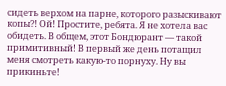сидеть верхом на парне, которого разыскивают копы?! Ой! Простите, ребята. Я не хотела вас обидеть. В общем, этот Бондюрант — такой примитивный! В первый же день потащил меня смотреть какую-то порнуху. Ну вы прикиньте!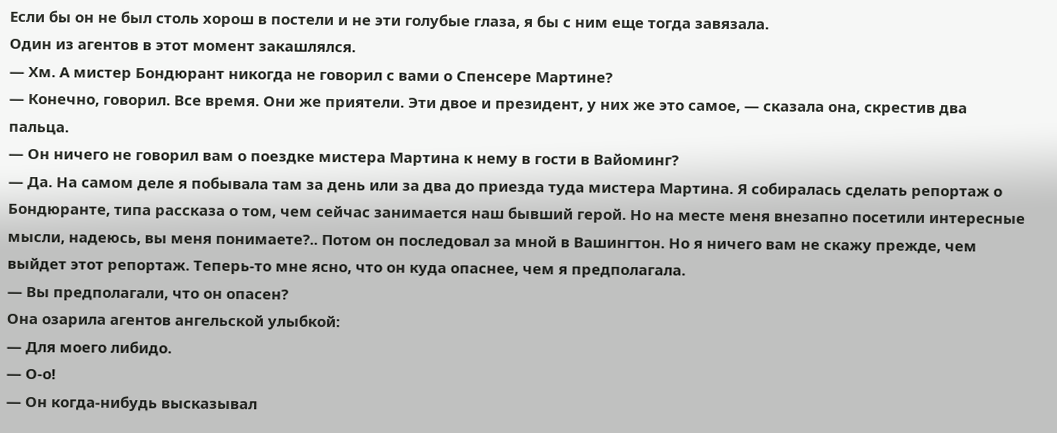Если бы он не был столь хорош в постели и не эти голубые глаза, я бы с ним еще тогда завязала.
Один из агентов в этот момент закашлялся.
— Хм. А мистер Бондюрант никогда не говорил с вами о Спенсере Мартине?
— Конечно, говорил. Все время. Они же приятели. Эти двое и президент, у них же это самое, — сказала она, скрестив два пальца.
— Он ничего не говорил вам о поездке мистера Мартина к нему в гости в Вайоминг?
— Да. На самом деле я побывала там за день или за два до приезда туда мистера Мартина. Я собиралась сделать репортаж о Бондюранте, типа рассказа о том, чем сейчас занимается наш бывший герой. Но на месте меня внезапно посетили интересные мысли, надеюсь, вы меня понимаете?.. Потом он последовал за мной в Вашингтон. Но я ничего вам не скажу прежде, чем выйдет этот репортаж. Теперь-то мне ясно, что он куда опаснее, чем я предполагала.
— Вы предполагали, что он опасен?
Она озарила агентов ангельской улыбкой:
— Для моего либидо.
— О-о!
— Он когда-нибудь высказывал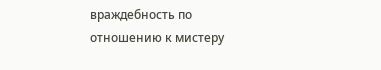враждебность по отношению к мистеру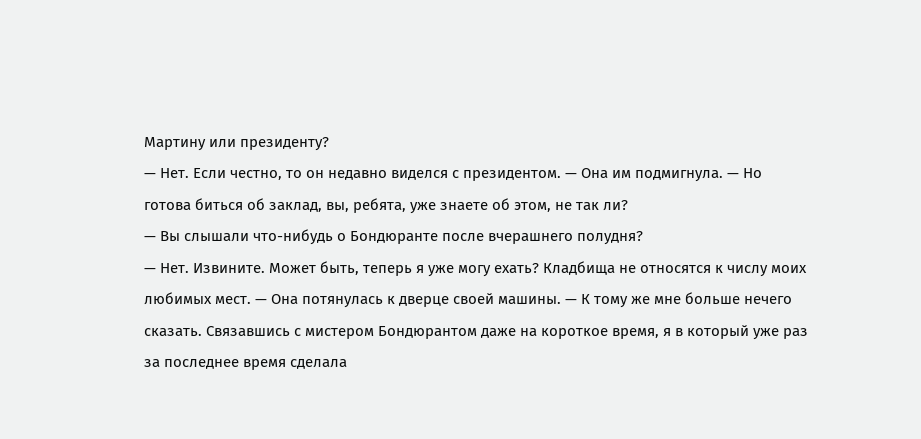Мартину или президенту?
— Нет. Если честно, то он недавно виделся с президентом. — Она им подмигнула. — Но готова биться об заклад, вы, ребята, уже знаете об этом, не так ли?
— Вы слышали что-нибудь о Бондюранте после вчерашнего полудня?
— Нет. Извините. Может быть, теперь я уже могу ехать? Кладбища не относятся к числу моих любимых мест. — Она потянулась к дверце своей машины. — К тому же мне больше нечего сказать. Связавшись с мистером Бондюрантом даже на короткое время, я в который уже раз за последнее время сделала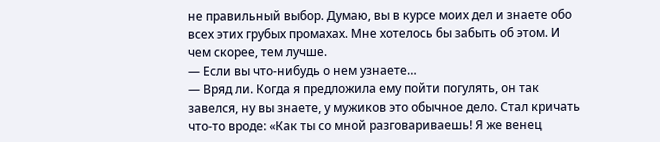не правильный выбор. Думаю, вы в курсе моих дел и знаете обо всех этих грубых промахах. Мне хотелось бы забыть об этом. И чем скорее, тем лучше.
— Если вы что-нибудь о нем узнаете…
— Вряд ли. Когда я предложила ему пойти погулять, он так завелся, ну вы знаете, у мужиков это обычное дело. Стал кричать что-то вроде: «Как ты со мной разговариваешь! Я же венец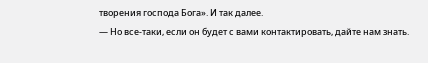творения господа Бога». И так далее.
— Но все-таки, если он будет с вами контактировать, дайте нам знать.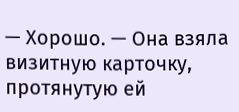— Хорошо. — Она взяла визитную карточку, протянутую ей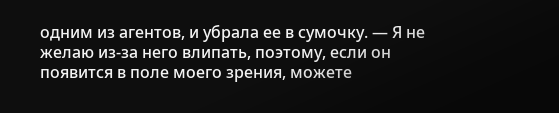одним из агентов, и убрала ее в сумочку. — Я не желаю из-за него влипать, поэтому, если он появится в поле моего зрения, можете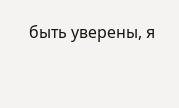быть уверены, я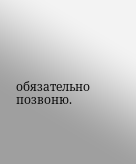обязательно позвоню.